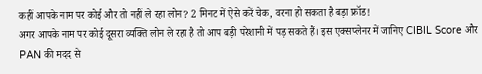कहीं आपके नाम पर कोई और तो नहीं ले रहा लोन? 2 मिनट में ऐसे करें चेक, वरना हो सकता है बड़ा फ्रॉड!
अगर आपके नाम पर कोई दूसरा व्यक्ति लोन ले रहा है तो आप बड़ी परेशानी में पड़ सकते हैं। इस एक्सप्लेनर में जानिए CIBIL Score और PAN की मदद से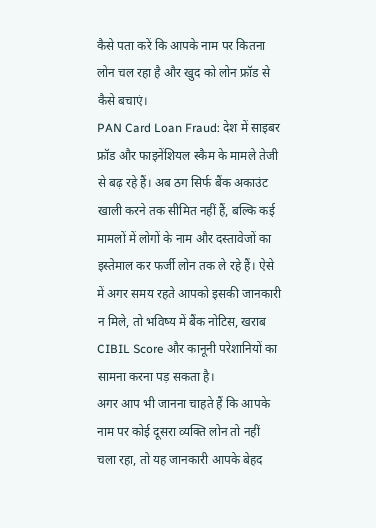कैसे पता करें कि आपके नाम पर कितना लोन चल रहा है और खुद को लोन फ्रॉड से कैसे बचाएं।
PAN Card Loan Fraud: देश में साइबर फ्रॉड और फाइनेंशियल स्कैम के मामले तेजी से बढ़ रहे हैं। अब ठग सिर्फ बैंक अकाउंट खाली करने तक सीमित नहीं हैं, बल्कि कई मामलों में लोगों के नाम और दस्तावेजों का इस्तेमाल कर फर्जी लोन तक ले रहे हैं। ऐसे में अगर समय रहते आपको इसकी जानकारी न मिले, तो भविष्य में बैंक नोटिस, खराब CIBIL Score और कानूनी परेशानियों का सामना करना पड़ सकता है।
अगर आप भी जानना चाहते हैं कि आपके नाम पर कोई दूसरा व्यक्ति लोन तो नहीं चला रहा, तो यह जानकारी आपके बेहद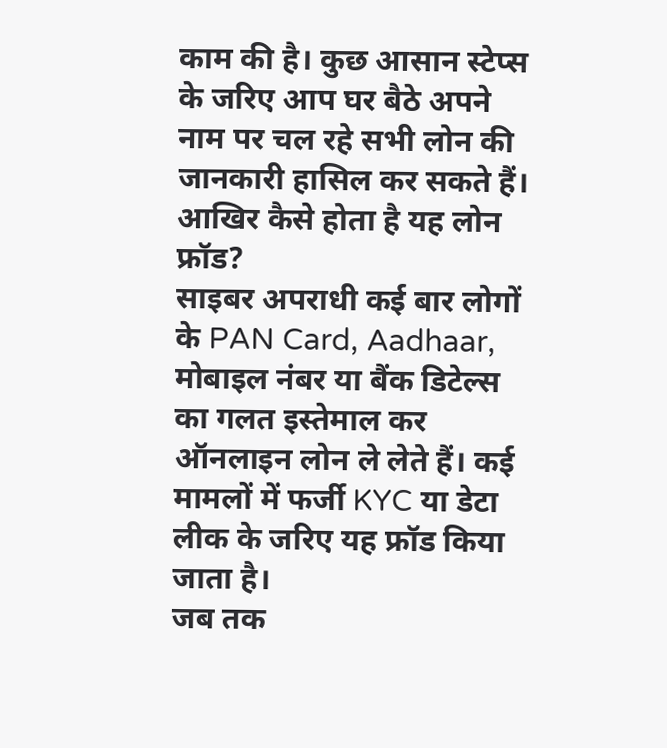काम की है। कुछ आसान स्टेप्स के जरिए आप घर बैठे अपने नाम पर चल रहे सभी लोन की जानकारी हासिल कर सकते हैं।
आखिर कैसे होता है यह लोन फ्रॉड?
साइबर अपराधी कई बार लोगों के PAN Card, Aadhaar, मोबाइल नंबर या बैंक डिटेल्स का गलत इस्तेमाल कर ऑनलाइन लोन ले लेते हैं। कई मामलों में फर्जी KYC या डेटा लीक के जरिए यह फ्रॉड किया जाता है।
जब तक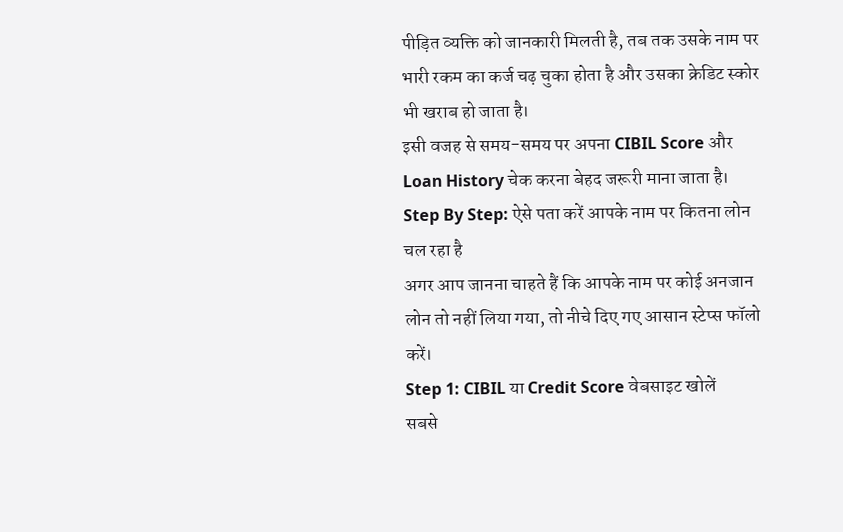पीड़ित व्यक्ति को जानकारी मिलती है, तब तक उसके नाम पर भारी रकम का कर्ज चढ़ चुका होता है और उसका क्रेडिट स्कोर भी खराब हो जाता है।
इसी वजह से समय-समय पर अपना CIBIL Score और Loan History चेक करना बेहद जरूरी माना जाता है।
Step By Step: ऐसे पता करें आपके नाम पर कितना लोन चल रहा है
अगर आप जानना चाहते हैं कि आपके नाम पर कोई अनजान लोन तो नहीं लिया गया, तो नीचे दिए गए आसान स्टेप्स फॉलो करें।
Step 1: CIBIL या Credit Score वेबसाइट खोलें
सबसे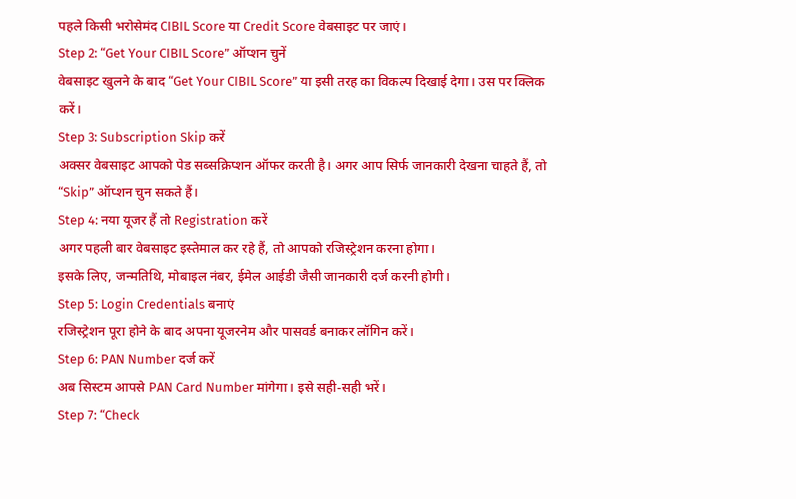पहले किसी भरोसेमंद CIBIL Score या Credit Score वेबसाइट पर जाएं।
Step 2: “Get Your CIBIL Score” ऑप्शन चुनें
वेबसाइट खुलने के बाद “Get Your CIBIL Score” या इसी तरह का विकल्प दिखाई देगा। उस पर क्लिक करें।
Step 3: Subscription Skip करें
अक्सर वेबसाइट आपको पेड सब्सक्रिप्शन ऑफर करती है। अगर आप सिर्फ जानकारी देखना चाहते हैं, तो “Skip” ऑप्शन चुन सकते हैं।
Step 4: नया यूजर हैं तो Registration करें
अगर पहली बार वेबसाइट इस्तेमाल कर रहे हैं, तो आपको रजिस्ट्रेशन करना होगा।
इसके लिए, जन्मतिथि, मोबाइल नंबर, ईमेल आईडी जैसी जानकारी दर्ज करनी होगी।
Step 5: Login Credentials बनाएं
रजिस्ट्रेशन पूरा होने के बाद अपना यूजरनेम और पासवर्ड बनाकर लॉगिन करें।
Step 6: PAN Number दर्ज करें
अब सिस्टम आपसे PAN Card Number मांगेगा। इसे सही-सही भरें।
Step 7: “Check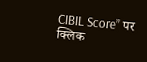CIBIL Score” पर क्लिक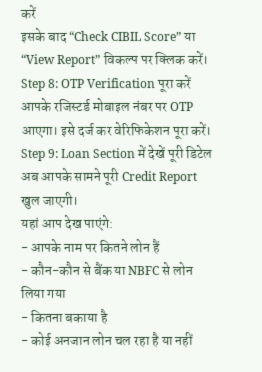करें
इसके बाद “Check CIBIL Score” या “View Report” विकल्प पर क्लिक करें।
Step 8: OTP Verification पूरा करें
आपके रजिस्टर्ड मोबाइल नंबर पर OTP आएगा। इसे दर्ज कर वेरिफिकेशन पूरा करें।
Step 9: Loan Section में देखें पूरी डिटेल
अब आपके सामने पूरी Credit Report खुल जाएगी।
यहां आप देख पाएंगे:
- आपके नाम पर कितने लोन हैं
- कौन-कौन से बैंक या NBFC से लोन लिया गया
- कितना बकाया है
- कोई अनजान लोन चल रहा है या नहीं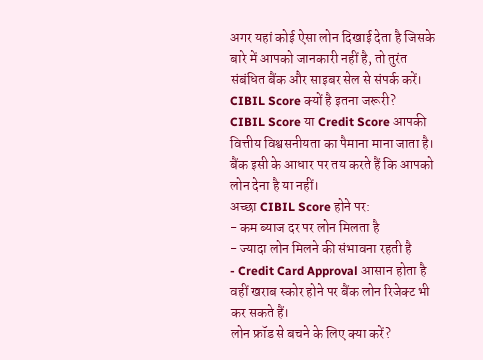अगर यहां कोई ऐसा लोन दिखाई देता है जिसके बारे में आपको जानकारी नहीं है, तो तुरंत संबंधित बैंक और साइबर सेल से संपर्क करें।
CIBIL Score क्यों है इतना जरूरी?
CIBIL Score या Credit Score आपकी वित्तीय विश्वसनीयता का पैमाना माना जाता है। बैंक इसी के आधार पर तय करते हैं कि आपको लोन देना है या नहीं।
अच्छा CIBIL Score होने पर:
- कम ब्याज दर पर लोन मिलता है
- ज्यादा लोन मिलने की संभावना रहती है
- Credit Card Approval आसान होता है
वहीं खराब स्कोर होने पर बैंक लोन रिजेक्ट भी कर सकते हैं।
लोन फ्रॉड से बचने के लिए क्या करें?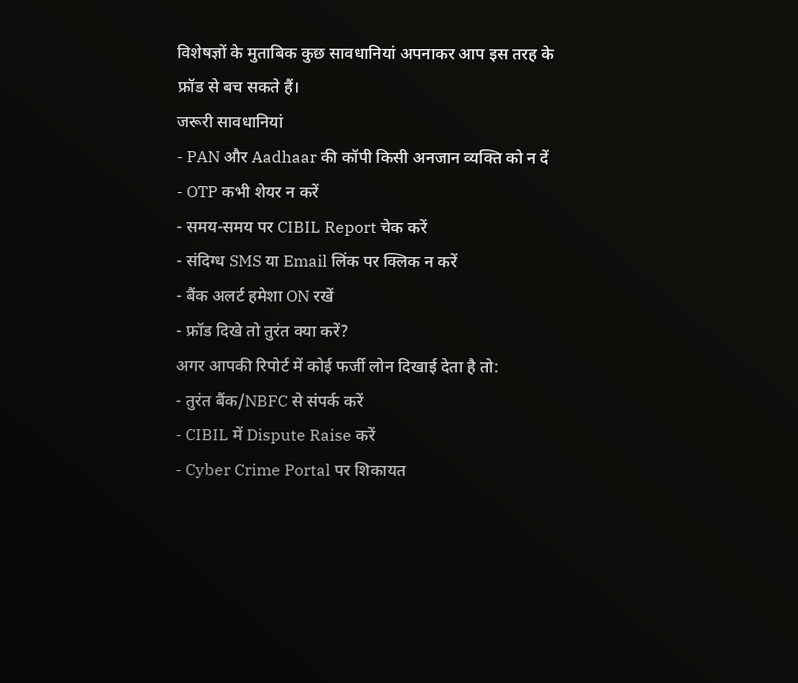विशेषज्ञों के मुताबिक कुछ सावधानियां अपनाकर आप इस तरह के फ्रॉड से बच सकते हैं।
जरूरी सावधानियां
- PAN और Aadhaar की कॉपी किसी अनजान व्यक्ति को न दें
- OTP कभी शेयर न करें
- समय-समय पर CIBIL Report चेक करें
- संदिग्ध SMS या Email लिंक पर क्लिक न करें
- बैंक अलर्ट हमेशा ON रखें
- फ्रॉड दिखे तो तुरंत क्या करें?
अगर आपकी रिपोर्ट में कोई फर्जी लोन दिखाई देता है तो:
- तुरंत बैंक/NBFC से संपर्क करें
- CIBIL में Dispute Raise करें
- Cyber Crime Portal पर शिकायत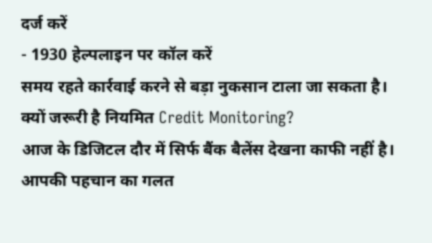दर्ज करें
- 1930 हेल्पलाइन पर कॉल करें
समय रहते कार्रवाई करने से बड़ा नुकसान टाला जा सकता है।
क्यों जरूरी है नियमित Credit Monitoring?
आज के डिजिटल दौर में सिर्फ बैंक बैलेंस देखना काफी नहीं है। आपकी पहचान का गलत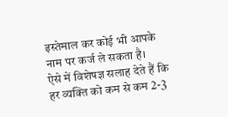इस्तेमाल कर कोई भी आपके नाम पर कर्ज ले सकता है।
ऐसे में विशेषज्ञ सलाह देते हैं कि हर व्यक्ति को कम से कम 2-3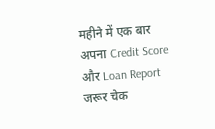महीने में एक बार अपना Credit Score और Loan Report जरूर चेक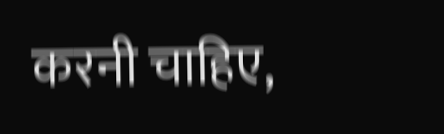करनी चाहिए,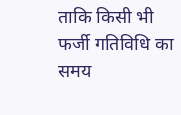ताकि किसी भी फर्जी गतिविधि का समय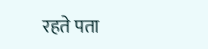रहते पता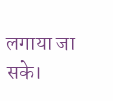लगाया जा सके।